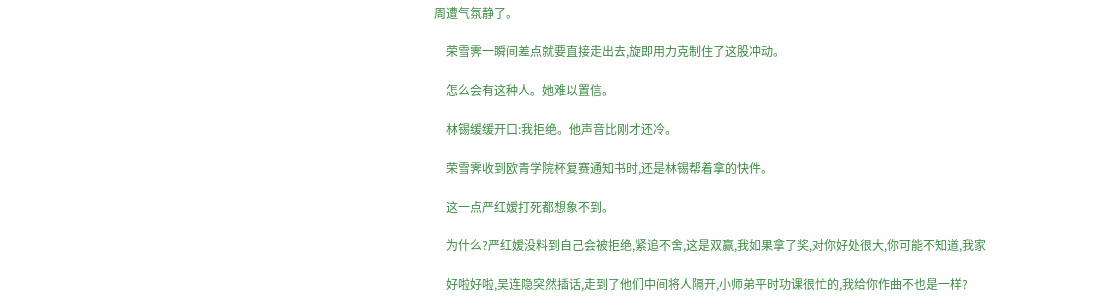周遭气氛静了。

    荣雪霁一瞬间差点就要直接走出去,旋即用力克制住了这股冲动。

    怎么会有这种人。她难以置信。

    林锡缓缓开口:我拒绝。他声音比刚才还冷。

    荣雪霁收到欧青学院杯复赛通知书时,还是林锡帮着拿的快件。

    这一点严红嫒打死都想象不到。

    为什么?严红嫒没料到自己会被拒绝,紧追不舍,这是双赢,我如果拿了奖,对你好处很大,你可能不知道,我家

    好啦好啦,吴连隐突然插话,走到了他们中间将人隔开,小师弟平时功课很忙的,我给你作曲不也是一样?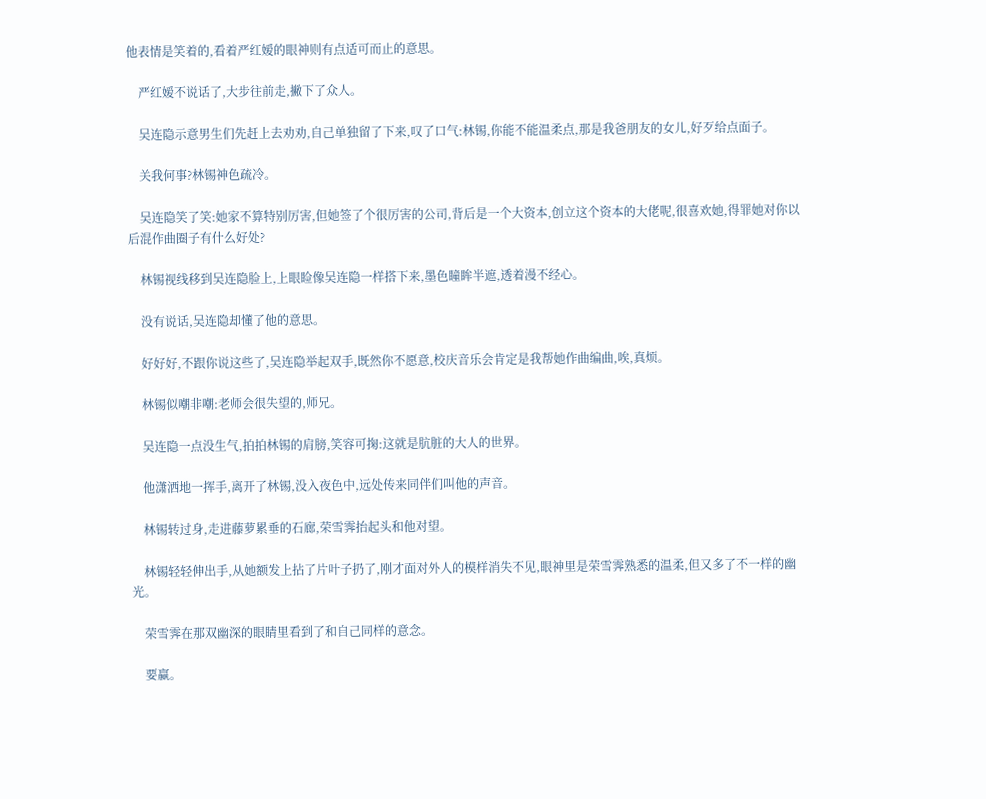他表情是笑着的,看着严红嫒的眼神则有点适可而止的意思。

    严红嫒不说话了,大步往前走,撇下了众人。

    吴连隐示意男生们先赶上去劝劝,自己单独留了下来,叹了口气:林锡,你能不能温柔点,那是我爸朋友的女儿,好歹给点面子。

    关我何事?林锡神色疏冷。

    吴连隐笑了笑:她家不算特别厉害,但她签了个很厉害的公司,背后是一个大资本,创立这个资本的大佬呢,很喜欢她,得罪她对你以后混作曲圈子有什么好处?

    林锡视线移到吴连隐脸上,上眼睑像吴连隐一样搭下来,墨色瞳眸半遮,透着漫不经心。

    没有说话,吴连隐却懂了他的意思。

    好好好,不跟你说这些了,吴连隐举起双手,既然你不愿意,校庆音乐会肯定是我帮她作曲编曲,唉,真烦。

    林锡似嘲非嘲:老师会很失望的,师兄。

    吴连隐一点没生气,拍拍林锡的肩膀,笑容可掬:这就是肮脏的大人的世界。

    他潇洒地一挥手,离开了林锡,没入夜色中,远处传来同伴们叫他的声音。

    林锡转过身,走进藤萝累垂的石廊,荣雪霁抬起头和他对望。

    林锡轻轻伸出手,从她额发上拈了片叶子扔了,刚才面对外人的模样消失不见,眼神里是荣雪霁熟悉的温柔,但又多了不一样的幽光。

    荣雪霁在那双幽深的眼睛里看到了和自己同样的意念。

    要赢。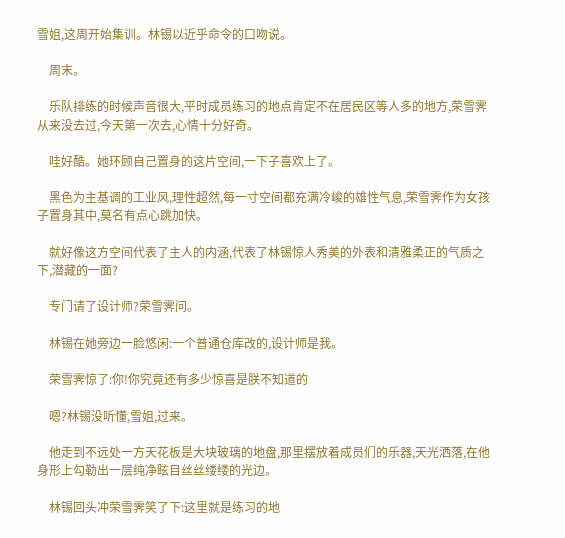雪姐,这周开始集训。林锡以近乎命令的口吻说。

    周末。

    乐队排练的时候声音很大,平时成员练习的地点肯定不在居民区等人多的地方,荣雪霁从来没去过,今天第一次去,心情十分好奇。

    哇好酷。她环顾自己置身的这片空间,一下子喜欢上了。

    黑色为主基调的工业风,理性超然,每一寸空间都充满冷峻的雄性气息,荣雪霁作为女孩子置身其中,莫名有点心跳加快。

    就好像这方空间代表了主人的内涵,代表了林锡惊人秀美的外表和清雅柔正的气质之下,潜藏的一面?

    专门请了设计师?荣雪霁问。

    林锡在她旁边一脸悠闲:一个普通仓库改的,设计师是我。

    荣雪霁惊了:你!你究竟还有多少惊喜是朕不知道的

    嗯?林锡没听懂,雪姐,过来。

    他走到不远处一方天花板是大块玻璃的地盘,那里摆放着成员们的乐器,天光洒落,在他身形上勾勒出一层纯净眩目丝丝缕缕的光边。

    林锡回头冲荣雪霁笑了下:这里就是练习的地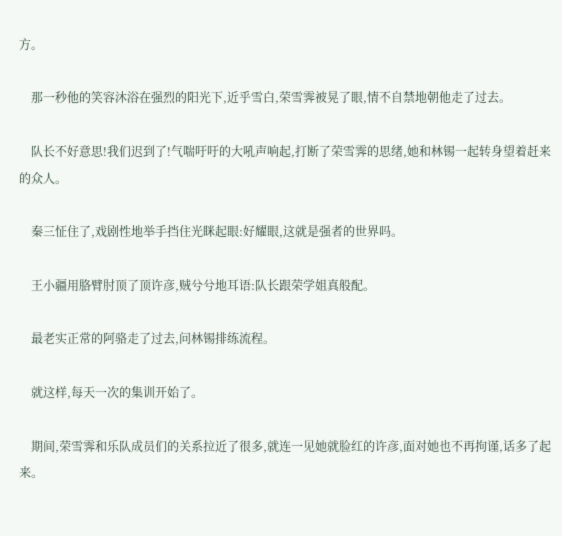方。

    那一秒他的笑容沐浴在强烈的阳光下,近乎雪白,荣雪霁被晃了眼,情不自禁地朝他走了过去。

    队长不好意思!我们迟到了!气喘吁吁的大吼声响起,打断了荣雪霁的思绪,她和林锡一起转身望着赶来的众人。

    秦三怔住了,戏剧性地举手挡住光眯起眼:好耀眼,这就是强者的世界吗。

    王小疆用胳臂肘顶了顶许彦,贼兮兮地耳语:队长跟荣学姐真般配。

    最老实正常的阿骆走了过去,问林锡排练流程。

    就这样,每天一次的集训开始了。

    期间,荣雪霁和乐队成员们的关系拉近了很多,就连一见她就脸红的许彦,面对她也不再拘谨,话多了起来。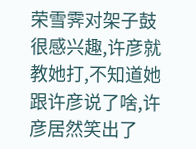荣雪霁对架子鼓很感兴趣,许彦就教她打,不知道她跟许彦说了啥,许彦居然笑出了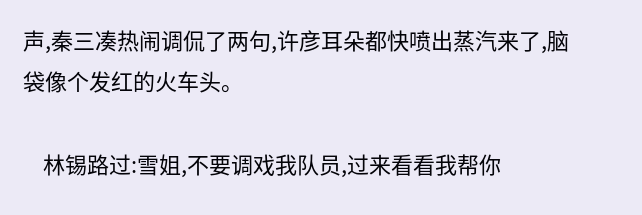声,秦三凑热闹调侃了两句,许彦耳朵都快喷出蒸汽来了,脑袋像个发红的火车头。

    林锡路过:雪姐,不要调戏我队员,过来看看我帮你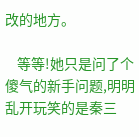改的地方。

    等等!她只是问了个傻气的新手问题,明明乱开玩笑的是秦三